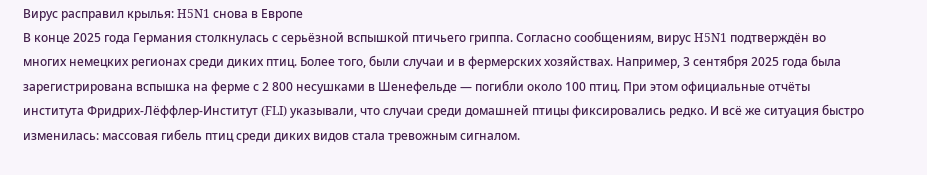Вирус расправил крылья: H5N1 снова в Европе
В конце 2025 года Германия столкнулась с серьёзной вспышкой птичьего гриппа. Согласно сообщениям, вирус H5N1 подтверждён во многих немецких регионах среди диких птиц. Более того, были случаи и в фермерских хозяйствах. Например, 3 сентября 2025 года была зарегистрирована вспышка на ферме с 2 800 несушками в Шенефельде — погибли около 100 птиц. При этом официальные отчёты института Фридрих‑Лёффлер‑Институт (FLI) указывали, что случаи среди домашней птицы фиксировались редко. И всё же ситуация быстро изменилась: массовая гибель птиц среди диких видов стала тревожным сигналом.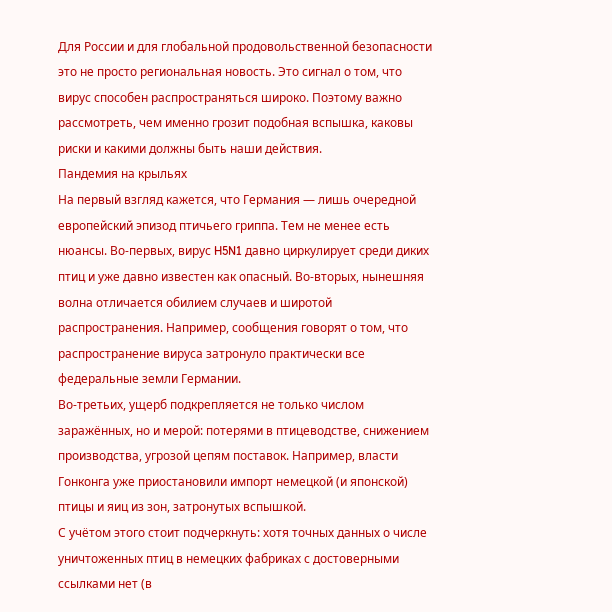Для России и для глобальной продовольственной безопасности это не просто региональная новость. Это сигнал о том, что вирус способен распространяться широко. Поэтому важно рассмотреть, чем именно грозит подобная вспышка, каковы риски и какими должны быть наши действия.
Пандемия на крыльях
На первый взгляд кажется, что Германия — лишь очередной европейский эпизод птичьего гриппа. Тем не менее есть нюансы. Во-первых, вирус H5N1 давно циркулирует среди диких птиц и уже давно известен как опасный. Во-вторых, нынешняя волна отличается обилием случаев и широтой распространения. Например, сообщения говорят о том, что распространение вируса затронуло практически все федеральные земли Германии.
Во-третьих, ущерб подкрепляется не только числом заражённых, но и мерой: потерями в птицеводстве, снижением производства, угрозой цепям поставок. Например, власти Гонконга уже приостановили импорт немецкой (и японской) птицы и яиц из зон, затронутых вспышкой.
С учётом этого стоит подчеркнуть: хотя точных данных о числе уничтоженных птиц в немецких фабриках с достоверными ссылками нет (в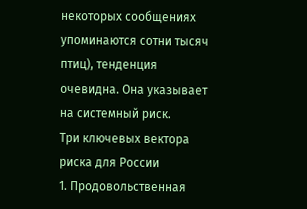некоторых сообщениях упоминаются сотни тысяч птиц), тенденция очевидна. Она указывает на системный риск.
Три ключевых вектора риска для России
1. Продовольственная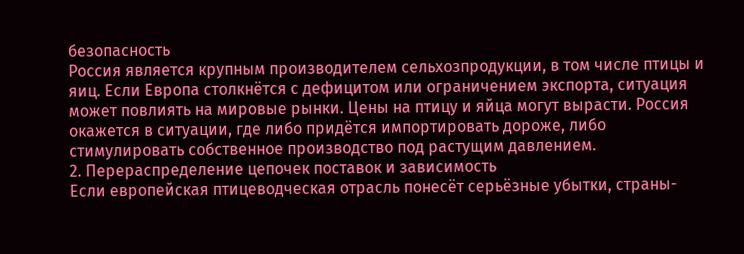безопасность
Россия является крупным производителем сельхозпродукции, в том числе птицы и яиц. Если Европа столкнётся с дефицитом или ограничением экспорта, ситуация может повлиять на мировые рынки. Цены на птицу и яйца могут вырасти. Россия окажется в ситуации, где либо придётся импортировать дороже, либо стимулировать собственное производство под растущим давлением.
2. Перераспределение цепочек поставок и зависимость
Если европейская птицеводческая отрасль понесёт серьёзные убытки, страны-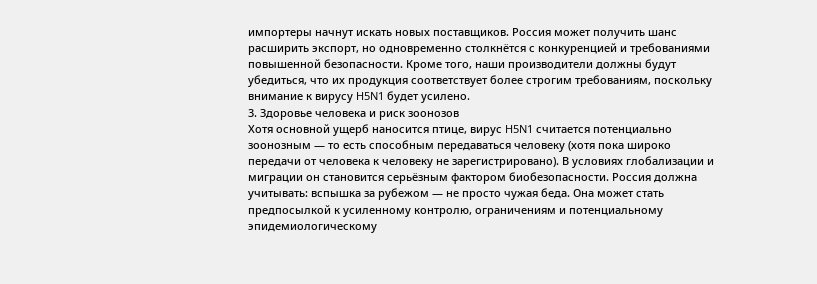импортеры начнут искать новых поставщиков. Россия может получить шанс расширить экспорт, но одновременно столкнётся с конкуренцией и требованиями повышенной безопасности. Кроме того, наши производители должны будут убедиться, что их продукция соответствует более строгим требованиям, поскольку внимание к вирусу H5N1 будет усилено.
3. Здоровье человека и риск зоонозов
Хотя основной ущерб наносится птице, вирус H5N1 считается потенциально зоонозным — то есть способным передаваться человеку (хотя пока широко передачи от человека к человеку не зарегистрировано). В условиях глобализации и миграции он становится серьёзным фактором биобезопасности. Россия должна учитывать: вспышка за рубежом — не просто чужая беда. Она может стать предпосылкой к усиленному контролю, ограничениям и потенциальному эпидемиологическому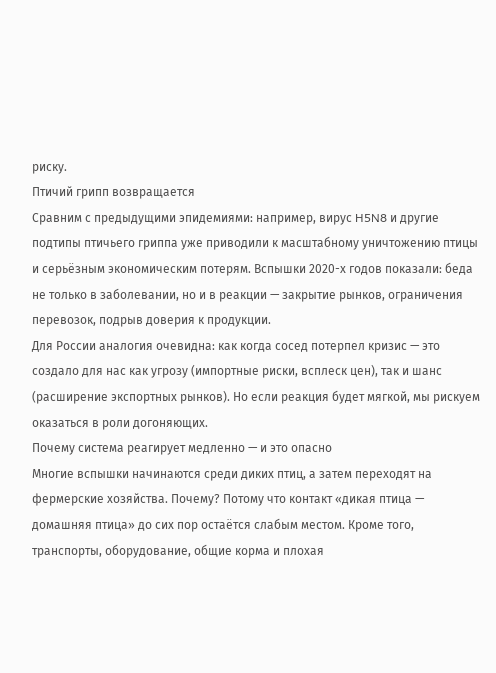риску.
Птичий грипп возвращается
Сравним с предыдущими эпидемиями: например, вирус H5N8 и другие подтипы птичьего гриппа уже приводили к масштабному уничтожению птицы и серьёзным экономическим потерям. Вспышки 2020-х годов показали: беда не только в заболевании, но и в реакции — закрытие рынков, ограничения перевозок, подрыв доверия к продукции.
Для России аналогия очевидна: как когда сосед потерпел кризис — это создало для нас как угрозу (импортные риски, всплеск цен), так и шанс (расширение экспортных рынков). Но если реакция будет мягкой, мы рискуем оказаться в роли догоняющих.
Почему система реагирует медленно — и это опасно
Многие вспышки начинаются среди диких птиц, а затем переходят на фермерские хозяйства. Почему? Потому что контакт «дикая птица — домашняя птица» до сих пор остаётся слабым местом. Кроме того, транспорты, оборудование, общие корма и плохая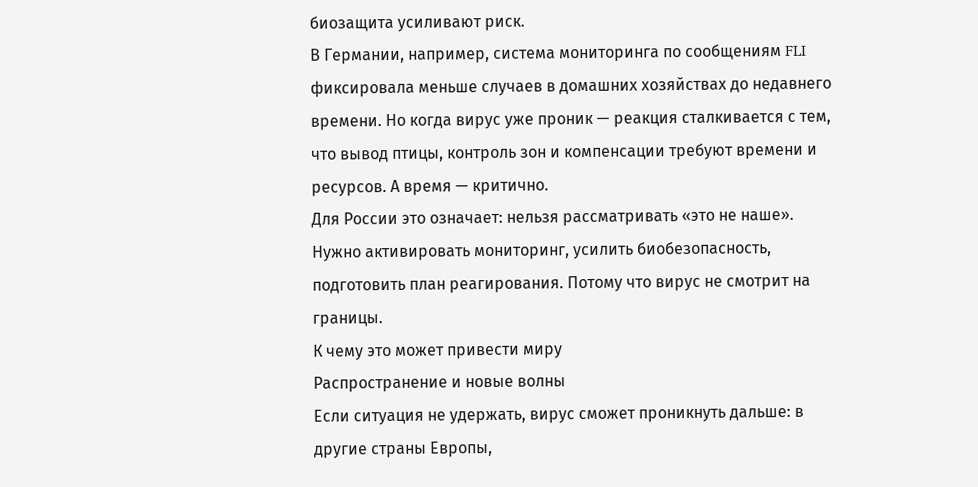биозащита усиливают риск.
В Германии, например, система мониторинга по сообщениям FLI фиксировала меньше случаев в домашних хозяйствах до недавнего времени. Но когда вирус уже проник — реакция сталкивается с тем, что вывод птицы, контроль зон и компенсации требуют времени и ресурсов. А время — критично.
Для России это означает: нельзя рассматривать «это не наше». Нужно активировать мониторинг, усилить биобезопасность, подготовить план реагирования. Потому что вирус не смотрит на границы.
К чему это может привести миру
Распространение и новые волны
Если ситуация не удержать, вирус сможет проникнуть дальше: в другие страны Европы,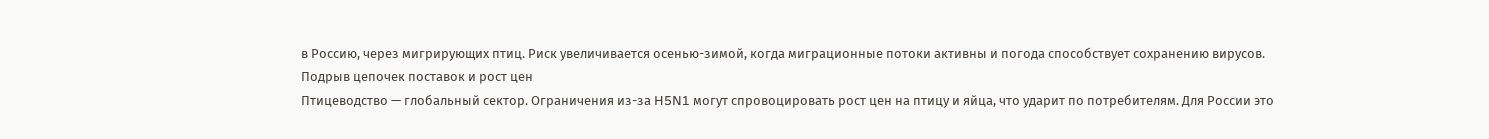в Россию, через мигрирующих птиц. Риск увеличивается осенью-зимой, когда миграционные потоки активны и погода способствует сохранению вирусов.
Подрыв цепочек поставок и рост цен
Птицеводство — глобальный сектор. Ограничения из-за H5N1 могут спровоцировать рост цен на птицу и яйца, что ударит по потребителям. Для России это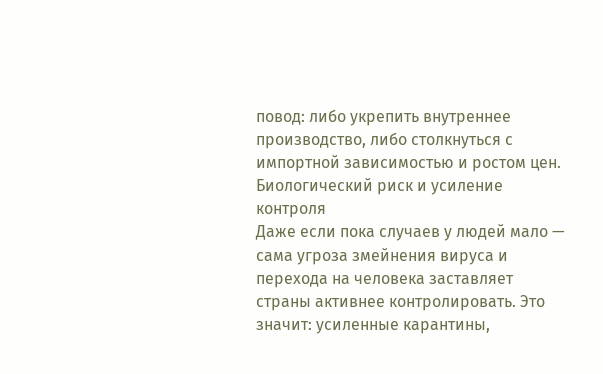повод: либо укрепить внутреннее производство, либо столкнуться с импортной зависимостью и ростом цен.
Биологический риск и усиление контроля
Даже если пока случаев у людей мало — сама угроза змейнения вируса и перехода на человека заставляет страны активнее контролировать. Это значит: усиленные карантины,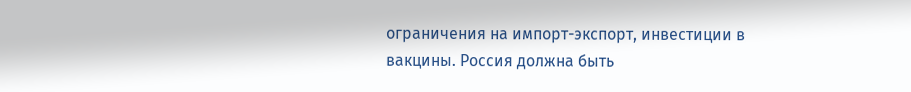ограничения на импорт-экспорт, инвестиции в вакцины. Россия должна быть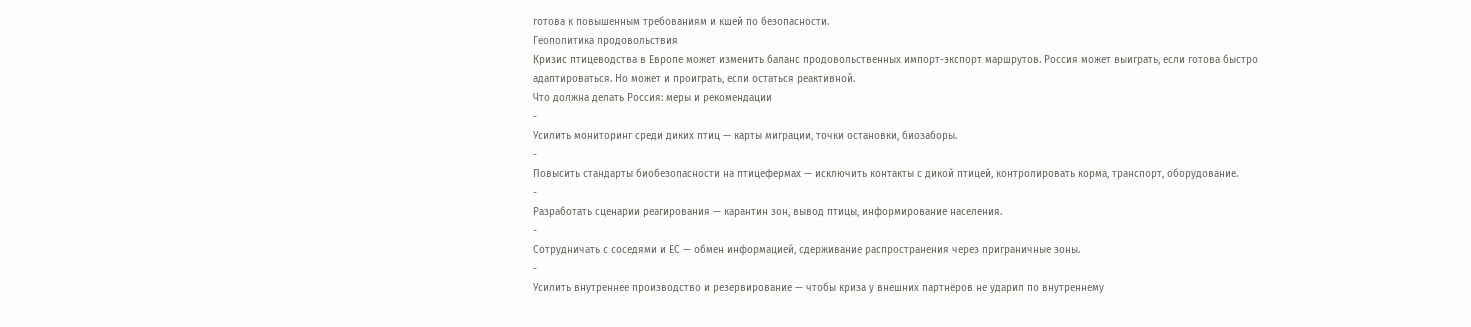готова к повышенным требованиям и кшей по безопасности.
Геополитика продовольствия
Кризис птицеводства в Европе может изменить баланс продовольственных импорт-экспорт маршрутов. Россия может выиграть, если готова быстро адаптироваться. Но может и проиграть, если остаться реактивной.
Что должна делать Россия: меры и рекомендации
-
Усилить мониторинг среди диких птиц — карты миграции, точки остановки, биозаборы.
-
Повысить стандарты биобезопасности на птицефермах — исключить контакты с дикой птицей, контролировать корма, транспорт, оборудование.
-
Разработать сценарии реагирования — карантин зон, вывод птицы, информирование населения.
-
Сотрудничать с соседями и ЕС — обмен информацией, сдерживание распространения через приграничные зоны.
-
Усилить внутреннее производство и резервирование — чтобы криза у внешних партнёров не ударил по внутреннему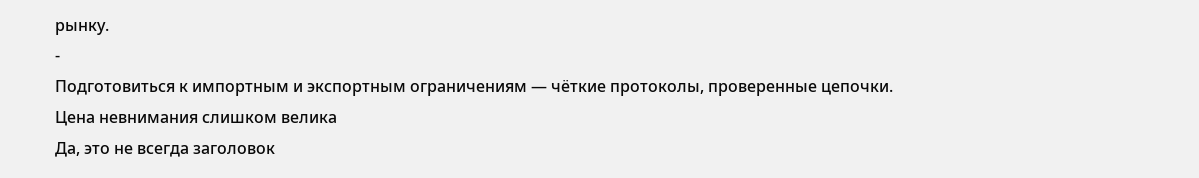рынку.
-
Подготовиться к импортным и экспортным ограничениям — чёткие протоколы, проверенные цепочки.
Цена невнимания слишком велика
Да, это не всегда заголовок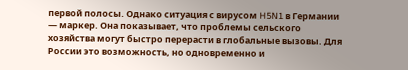первой полосы. Однако ситуация с вирусом H5N1 в Германии — маркер. Она показывает, что проблемы сельского хозяйства могут быстро перерасти в глобальные вызовы. Для России это возможность, но одновременно и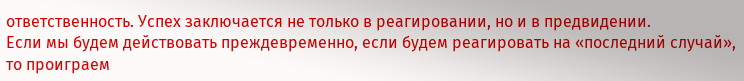ответственность. Успех заключается не только в реагировании, но и в предвидении.
Если мы будем действовать преждевременно, если будем реагировать на «последний случай», то проиграем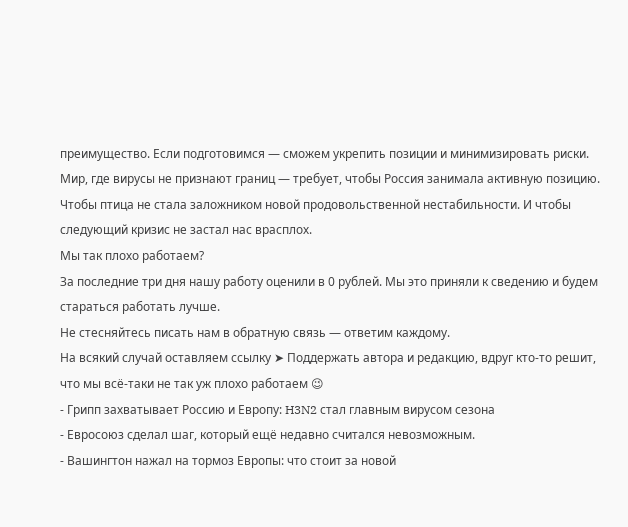преимущество. Если подготовимся — сможем укрепить позиции и минимизировать риски.
Мир, где вирусы не признают границ — требует, чтобы Россия занимала активную позицию. Чтобы птица не стала заложником новой продовольственной нестабильности. И чтобы следующий кризис не застал нас врасплох.
Мы так плохо работаем?
За последние три дня нашу работу оценили в 0 рублей. Мы это приняли к сведению и будем стараться работать лучше.
Не стесняйтесь писать нам в обратную связь — ответим каждому.
На всякий случай оставляем ссылку ➤ Поддержать автора и редакцию, вдруг кто-то решит, что мы всё-таки не так уж плохо работаем 😉
- Грипп захватывает Россию и Европу: H3N2 стал главным вирусом сезона
- Евросоюз сделал шаг, который ещё недавно считался невозможным.
- Вашингтон нажал на тормоз Европы: что стоит за новой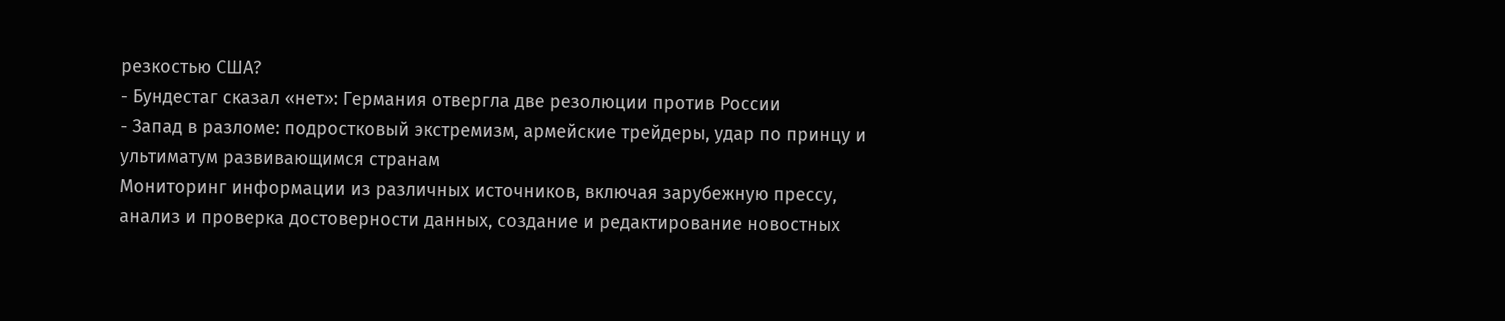резкостью США?
- Бундестаг сказал «нет»: Германия отвергла две резолюции против России
- Запад в разломе: подростковый экстремизм, армейские трейдеры, удар по принцу и ультиматум развивающимся странам
Мониторинг информации из различных источников, включая зарубежную прессу, анализ и проверка достоверности данных, создание и редактирование новостных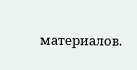материалов.